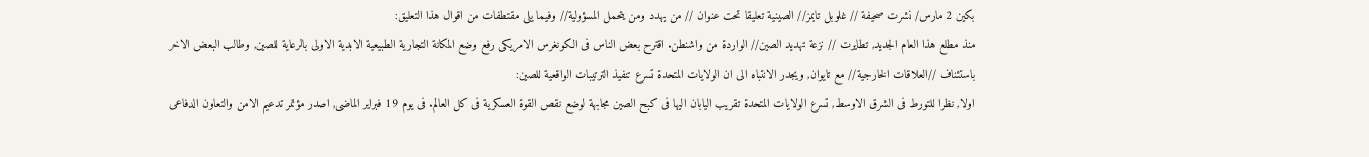بكين 2 مارس/ نشرت صحيفة // غلوبل تايمز// الصينية تعليقا تحت عنوان // من يهدد ومن يتحمل المسؤولية// وفيما يلى مقتطفات من اقوال هذا التعليق:
منذ مطلع هذا العام الجديد, تطايرت // نزعة تهديد الصين// الواردة من واشنطن. اقترح بعض الناس فى الكونغرس الامريكى رفع وضع المكانة التجارية الطبيعية الابدية الاولى بالرعاية للصين, وطالب البعض الاخر باستئناف //العلاقات الخارجية// مع تايوان, ويجدر الانتباه الى ان الولايات المتحدة تسرع تنفيذ الترتيبات الواقعية للصين:
اولا, نظرا للتورط فى الشرق الاوسط, تسرع الولايات المتحدة تقريب اليابان اليها فى كبح الصين مجابهة لوضع نقص القوة العسكرية فى كل العالم. فى يوم 19 فبراير الماضى, اصدر مؤتمر تدعيم الامن والتعاون الدفاعى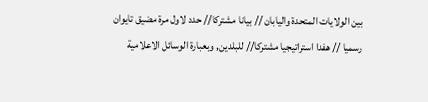بين الولايات المتحدة واليابان // بيانا مشتركا// حدد لاول مرة مضيق تايوان رسميا // هفدا استراتيجيا مشتركا// للبلدين, وبعبارة الوسائل الاعلامية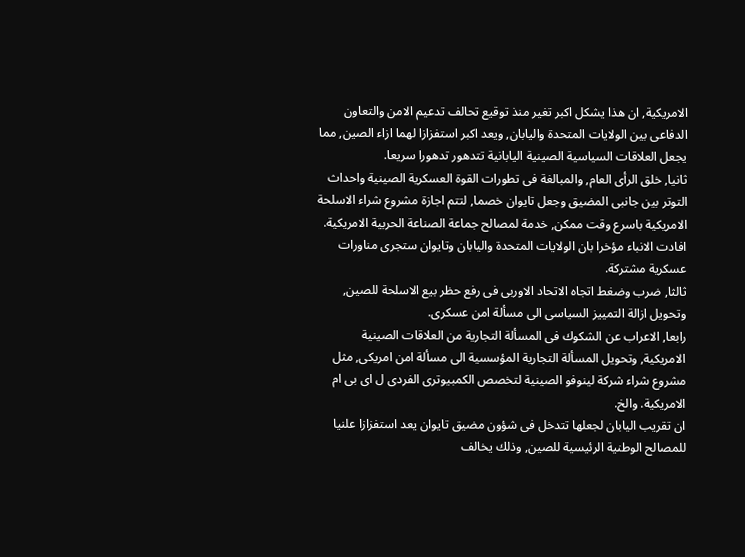الامريكية, ان هذا يشكل اكبر تغير منذ توقيع تحالف تدعيم الامن والتعاون الدفاعى بين الولايات المتحدة واليابان, ويعد اكبر استفزازا لهما ازاء الصين, مما يجعل العلاقات السياسية الصينية اليابانية تتدهور تدهورا سريعا.
ثانيا, خلق الرأى العام, والمبالغة فى تطورات القوة العسكرية الصينية واحداث التوتر بين جانبى المضيق وجعل تايوان خصما, لتتم اجازة مشروع شراء الاسلحة الامريكية باسرع وقت ممكن, خدمة لمصالح جماعة الصناعة الحربية الامريكية. افادت الانباء مؤخرا بان الولايات المتحدة واليابان وتايوان ستجرى مناورات عسكرية مشتركة.
ثالثا, ضرب وضغط اتجاه الاتحاد الاوربى فى رفع حظر بيع الاسلحة للصين, وتحويل ازالة التمييز السياسى الى مسألة امن عسكرى.
رابعا, الاعراب عن الشكوك فى المسألة التجارية من العلاقات الصينية الامريكية, وتحويل المسألة التجارية المؤسسية الى مسألة امن امريكى, مثل مشروع شراء شركة لينوفو الصينية لتخصص الكمبيوترى الفردى ل اى بى ام الامريكية. والخ.
ان تقريب اليابان لجعلها تتدخل فى شؤون مضيق تايوان يعد استفزازا علنيا للمصالح الوطنية الرئيسية للصين, وذلك يخالف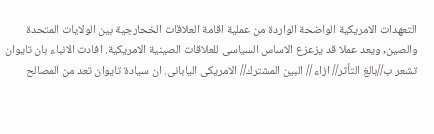التعهدات الامريكية الواضحة الواردة من عملية اقامة العلاقات الخحارجية بين الولايات المتحدة والصين, ويعد عملا قد يزعزع الاساس السياسى للعلاقات الصينية الامريكية. افادت الانباء بان تايوان تشعر ب//بالغ التأثر// ازاء // البين المشترك// الامريكى اليابانى. ان سيادة تايوان تعد من المصالح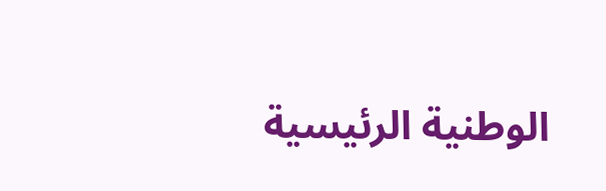الوطنية الرئيسية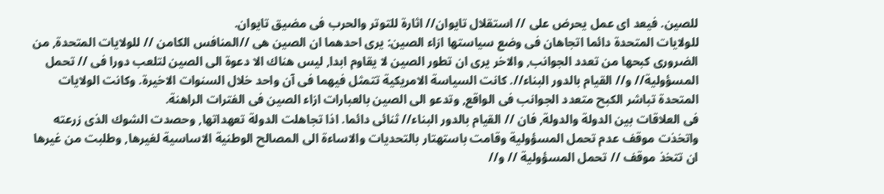للصين. فيعد اى عمل يحرض على // استقلال تايوان// اثارة للتوتر والحرب فى مضيق تايوان.
للولايات المتحدة دائما اتجاهان فى وضع سياستها ازاء الصين: يرى احدهما ان الصين هى //المنافس الكامن // للولايات المتحدة, من الضرورى كبحها من تعدد الجوانب, والاخر يرى ان تطور الصين لا يقاوم ابدا, ليس هناك الا دعوة الى الصين لتلعب دورا فى // تحمل المسؤولية// و// القيام بالدور البناء//. كانت السياسة الامريكية تتمثل فيهما فى آن واحد خلال السنوات الاخيرة. وكانت الولايات المتحدة تباشر الكبح متعدد الجوانب فى الواقع, وتدعو الى الصين بالعبارات ازاء الصين فى الفترات الراهنة.
فى العلاقات بين الدولة والدولة, فان // القيام بالدور البناء// ثنائى دائما. اذا تجاهلت الدولة تعهداتها, وحصدت الشوك الذى زرعته واتخذت موقف عدم تحمل المسؤولية وقامت باستهتار بالتحديات والاساءة الى المصالح الوطنية الاساسية لغيرها, وطلبت من غيرها ان تتخذ موقف // تحمل المسؤولية // و//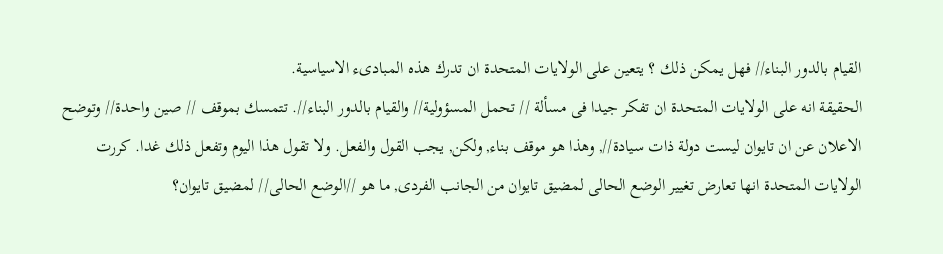القيام بالدور البناء// فهل يمكن ذلك ؟ يتعين على الولايات المتحدة ان تدرك هذه المبادىء الاسياسية.
الحقيقة انه على الولايات المتحدة ان تفكر جيدا فى مسألة // تحمل المسؤولية// والقيام بالدور البناء//. تتمسك بموقف // صين واحدة// وتوضح الاعلان عن ان تايوان ليست دولة ذات سيادة//, وهذا هو موقف بناء, ولكن, يجب القول والفعل. ولا تقول هذا اليوم وتفعل ذلك غدا. كررت الولايات المتحدة انها تعارض تغيير الوضع الحالى لمضيق تايوان من الجانب الفردى, ما هو //الوضع الحالى// لمضيق تايوان؟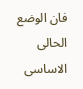فان الوضع الحالى الاساسى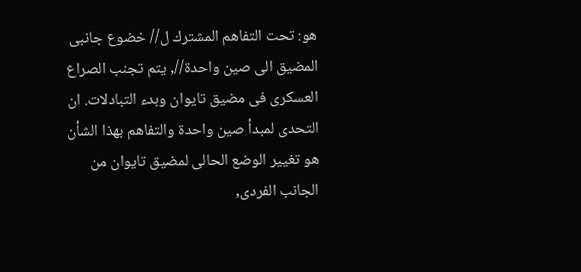هو: تحت التفاهم المشترك ل// خضوع جانبى المضيق الى صين واحدة//, يتم تجنب الصراع العسكرى فى مضيق تايوان وبدء التبادلات. ان التحدى لمبدأ صين واحدة والتفاهم بهذا الشأن هو تغيير الوضع الحالى لمضيق تايوان من الجانب الفردى,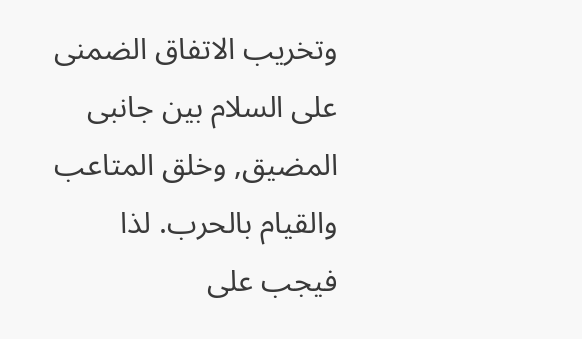وتخريب الاتفاق الضمنى على السلام بين جانبى المضيق, وخلق المتاعب والقيام بالحرب. لذا فيجب على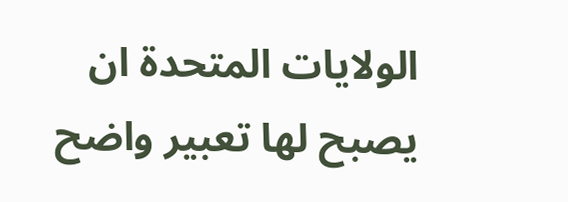الولايات المتحدة ان يصبح لها تعبير واضح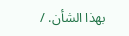بهذا الشأن. /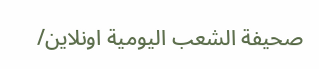صحيفة الشعب اليومية اونلاين/